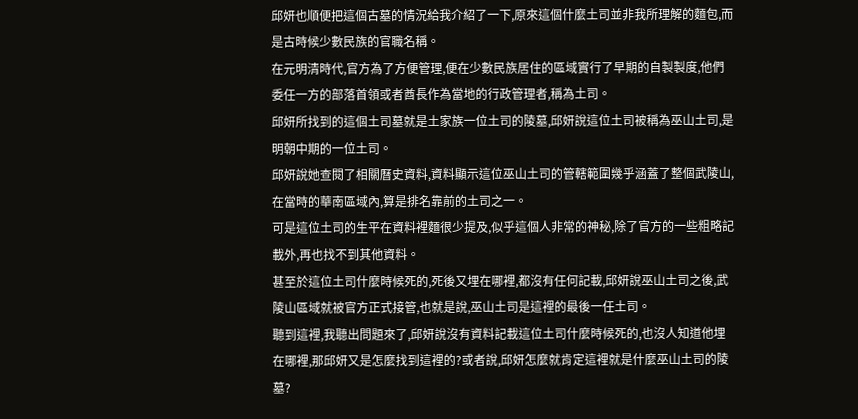邱妍也順便把這個古墓的情況給我介紹了一下,原來這個什麼土司並非我所理解的麵包,而是古時候少數民族的官職名稱。
在元明清時代,官方為了方便管理,便在少數民族居住的區域實行了早期的自製製度,他們委任一方的部落首領或者酋長作為當地的行政管理者,稱為土司。
邱妍所找到的這個土司墓就是土家族一位土司的陵墓,邱妍說這位土司被稱為巫山土司,是明朝中期的一位土司。
邱妍說她查閱了相關曆史資料,資料顯示這位巫山土司的管轄範圍幾乎涵蓋了整個武陵山,在當時的華南區域內,算是排名靠前的土司之一。
可是這位土司的生平在資料裡麵很少提及,似乎這個人非常的神秘,除了官方的一些粗略記載外,再也找不到其他資料。
甚至於這位土司什麼時候死的,死後又埋在哪裡,都沒有任何記載,邱妍說巫山土司之後,武陵山區域就被官方正式接管,也就是說,巫山土司是這裡的最後一任土司。
聽到這裡,我聽出問題來了,邱妍說沒有資料記載這位土司什麼時候死的,也沒人知道他埋在哪裡,那邱妍又是怎麼找到這裡的?或者說,邱妍怎麼就肯定這裡就是什麼巫山土司的陵墓?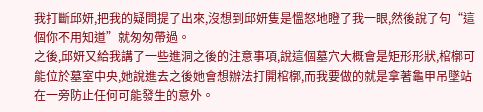我打斷邱妍,把我的疑問提了出來,沒想到邱妍隻是慍怒地瞪了我一眼,然後說了句“這個你不用知道”就匆匆帶過。
之後,邱妍又給我講了一些進洞之後的注意事項,說這個墓穴大概會是矩形形狀,棺槨可能位於墓室中央,她說進去之後她會想辦法打開棺槨,而我要做的就是拿著龜甲吊墜站在一旁防止任何可能發生的意外。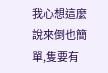我心想這麼說來倒也簡單,隻要有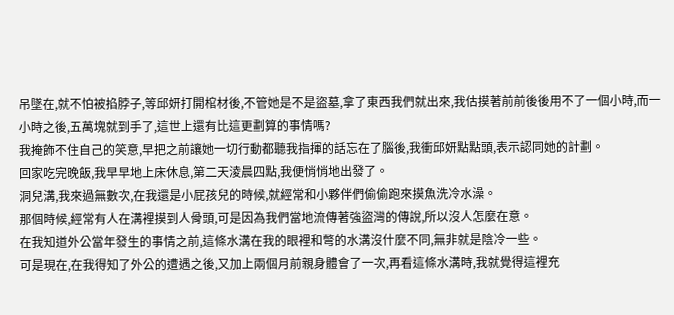吊墜在,就不怕被掐脖子,等邱妍打開棺材後,不管她是不是盜墓,拿了東西我們就出來,我估摸著前前後後用不了一個小時,而一小時之後,五萬塊就到手了,這世上還有比這更劃算的事情嗎?
我掩飾不住自己的笑意,早把之前讓她一切行動都聽我指揮的話忘在了腦後,我衝邱妍點點頭,表示認同她的計劃。
回家吃完晚飯,我早早地上床休息,第二天淩晨四點,我便悄悄地出發了。
洞兒溝,我來過無數次,在我還是小屁孩兒的時候,就經常和小夥伴們偷偷跑來摸魚洗冷水澡。
那個時候,經常有人在溝裡摸到人骨頭,可是因為我們當地流傳著強盜灣的傳說,所以沒人怎麼在意。
在我知道外公當年發生的事情之前,這條水溝在我的眼裡和彆的水溝沒什麼不同,無非就是陰冷一些。
可是現在,在我得知了外公的遭遇之後,又加上兩個月前親身體會了一次,再看這條水溝時,我就覺得這裡充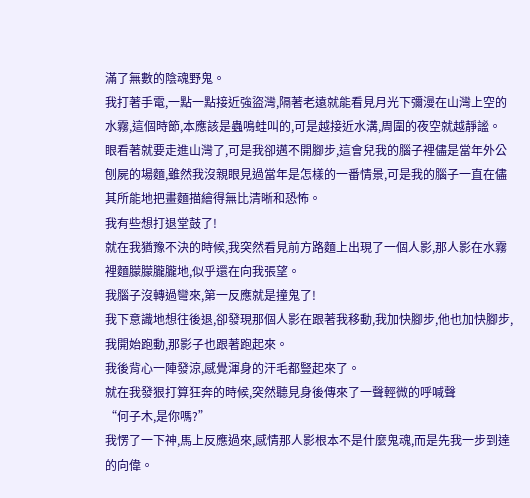滿了無數的陰魂野鬼。
我打著手電,一點一點接近強盜灣,隔著老遠就能看見月光下彌漫在山灣上空的水霧,這個時節,本應該是蟲鳴蛙叫的,可是越接近水溝,周圍的夜空就越靜謐。
眼看著就要走進山灣了,可是我卻邁不開腳步,這會兒我的腦子裡儘是當年外公刨屍的場麵,雖然我沒親眼見過當年是怎樣的一番情景,可是我的腦子一直在儘其所能地把畫麵描繪得無比清晰和恐怖。
我有些想打退堂鼓了!
就在我猶豫不決的時候,我突然看見前方路麵上出現了一個人影,那人影在水霧裡麵朦朦朧朧地,似乎還在向我張望。
我腦子沒轉過彎來,第一反應就是撞鬼了!
我下意識地想往後退,卻發現那個人影在跟著我移動,我加快腳步,他也加快腳步,我開始跑動,那影子也跟著跑起來。
我後背心一陣發涼,感覺渾身的汗毛都豎起來了。
就在我發狠打算狂奔的時候,突然聽見身後傳來了一聲輕微的呼喊聲
“何子木,是你嗎?”
我愣了一下神,馬上反應過來,感情那人影根本不是什麼鬼魂,而是先我一步到達的向偉。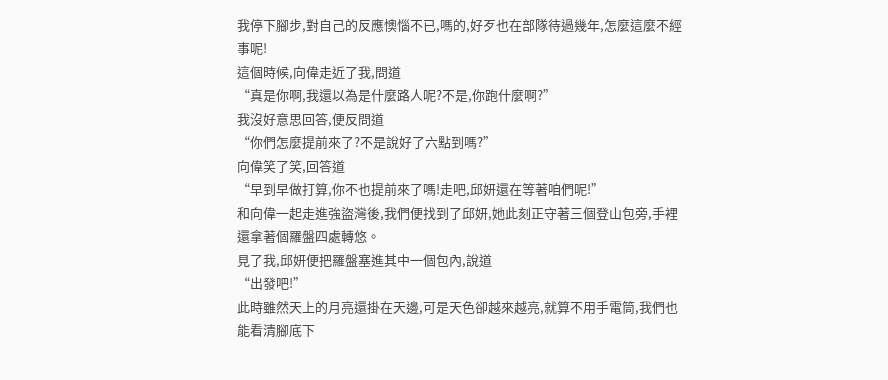我停下腳步,對自己的反應懊惱不已,嗎的,好歹也在部隊待過幾年,怎麼這麼不經事呢!
這個時候,向偉走近了我,問道
“真是你啊,我還以為是什麼路人呢?不是,你跑什麼啊?”
我沒好意思回答,便反問道
“你們怎麼提前來了?不是說好了六點到嗎?”
向偉笑了笑,回答道
“早到早做打算,你不也提前來了嗎!走吧,邱妍還在等著咱們呢!”
和向偉一起走進強盜灣後,我們便找到了邱妍,她此刻正守著三個登山包旁,手裡還拿著個羅盤四處轉悠。
見了我,邱妍便把羅盤塞進其中一個包內,說道
“出發吧!”
此時雖然天上的月亮還掛在天邊,可是天色卻越來越亮,就算不用手電筒,我們也能看清腳底下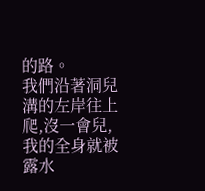的路。
我們沿著洞兒溝的左岸往上爬,沒一會兒,我的全身就被露水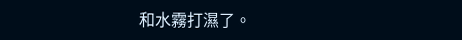和水霧打濕了。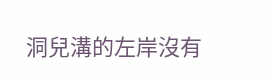洞兒溝的左岸沒有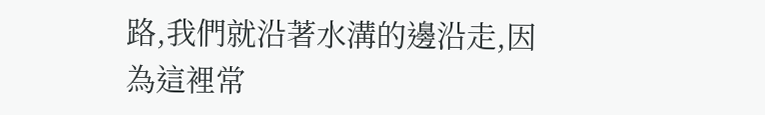路,我們就沿著水溝的邊沿走,因為這裡常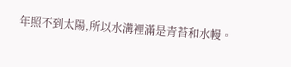年照不到太陽,所以水溝裡滿是青苔和水幔。